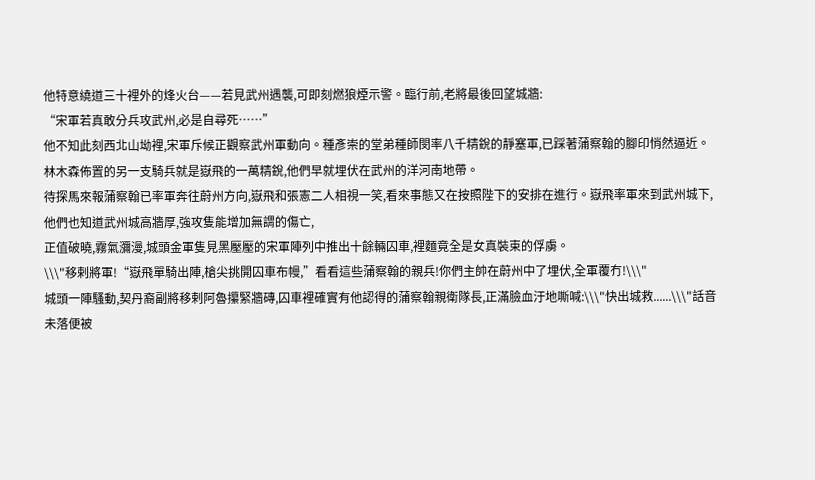他特意繞道三十裡外的烽火台——若見武州遇襲,可即刻燃狼煙示警。臨行前,老將最後回望城牆:
“宋軍若真敢分兵攻武州,必是自尋死……”
他不知此刻西北山坳裡,宋軍斥候正觀察武州軍動向。種彥崇的堂弟種師閔率八千精銳的靜塞軍,已踩著蒲察翰的腳印悄然逼近。
林木森佈置的另一支騎兵就是嶽飛的一萬精銳,他們早就埋伏在武州的洋河南地帶。
待探馬來報蒲察翰已率軍奔往蔚州方向,嶽飛和張憲二人相視一笑,看來事態又在按照陛下的安排在進行。嶽飛率軍來到武州城下,他們也知道武州城高牆厚,強攻隻能增加無謂的傷亡,
正值破曉,霧氣瀰漫,城頭金軍隻見黑壓壓的宋軍陣列中推出十餘輛囚車,裡麵竟全是女真裝束的俘虜。
\\\"移剌將軍!“嶽飛單騎出陣,槍尖挑開囚車布幔,”看看這些蒲察翰的親兵!你們主帥在蔚州中了埋伏,全軍覆冇!\\\"
城頭一陣騷動,契丹裔副將移剌阿魯攥緊牆磚,囚車裡確實有他認得的蒲察翰親衛隊長,正滿臉血汙地嘶喊:\\\"快出城救......\\\"話音未落便被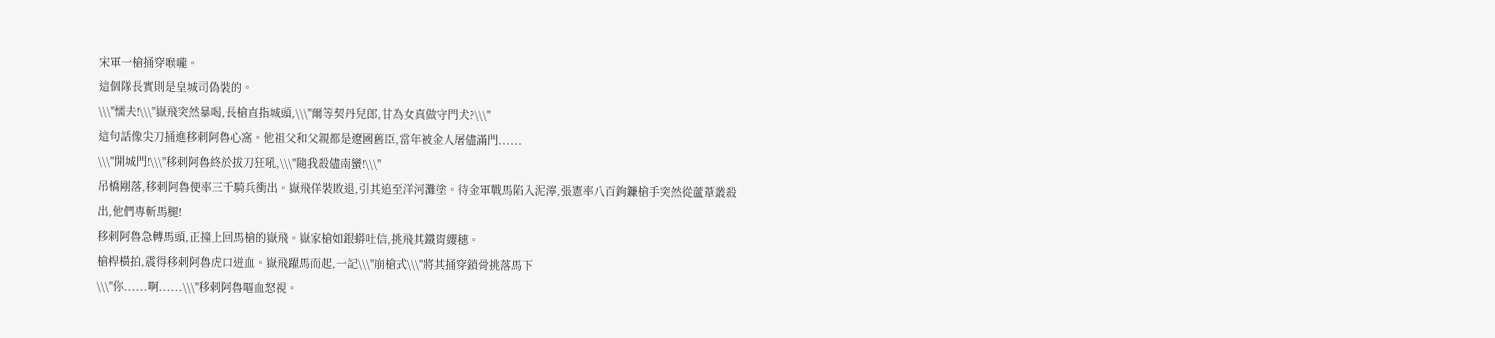宋軍一槍捅穿喉嚨。
這個隊長實則是皇城司偽裝的。
\\\"懦夫!\\\"嶽飛突然暴喝,長槍直指城頭,\\\"爾等契丹兒郎,甘為女真做守門犬?\\\"
這句話像尖刀捅進移剌阿魯心窩。他祖父和父親都是遼國舊臣,當年被金人屠儘滿門......
\\\"開城門!\\\"移剌阿魯終於拔刀狂吼,\\\"隨我殺儘南蠻!\\\"
吊橋剛落,移剌阿魯便率三千騎兵衝出。嶽飛佯裝敗退,引其追至洋河灘塗。待金軍戰馬陷入泥濘,張憲率八百鉤鐮槍手突然從蘆葦叢殺出,他們專斬馬腿!
移剌阿魯急轉馬頭,正撞上回馬槍的嶽飛。嶽家槍如銀蟒吐信,挑飛其鐵胄纓穗。
槍桿橫拍,震得移剌阿魯虎口迸血。嶽飛躍馬而起,一記\\\"崩槍式\\\"將其捅穿鎖骨挑落馬下
\\\"你......啊......\\\"移剌阿魯嘔血怒視。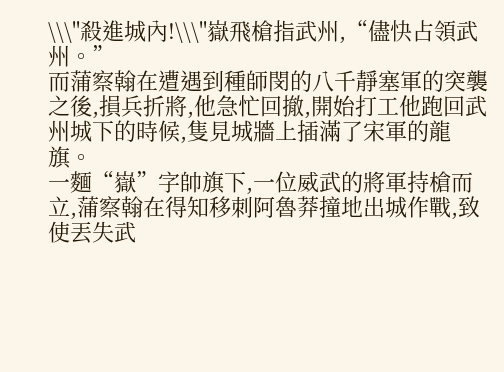\\\"殺進城內!\\\"嶽飛槍指武州,“儘快占領武州。”
而蒲察翰在遭遇到種師閔的八千靜塞軍的突襲之後,損兵折將,他急忙回撤,開始打工他跑回武州城下的時候,隻見城牆上插滿了宋軍的龍旗。
一麵“嶽”字帥旗下,一位威武的將軍持槍而立,蒲察翰在得知移刺阿魯莽撞地出城作戰,致使丟失武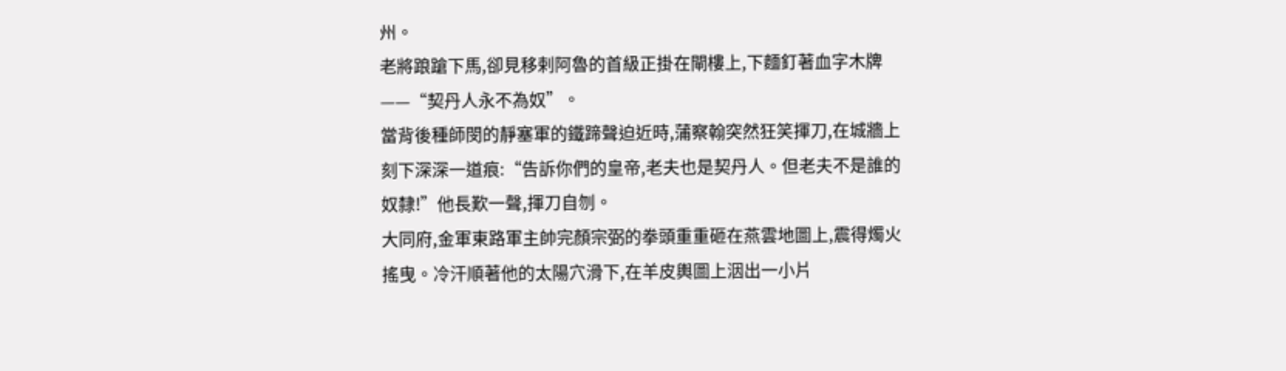州。
老將踉蹌下馬,卻見移剌阿魯的首級正掛在閘樓上,下麵釘著血字木牌——“契丹人永不為奴”。
當背後種師閔的靜塞軍的鐵蹄聲迫近時,蒲察翰突然狂笑揮刀,在城牆上刻下深深一道痕:“告訴你們的皇帝,老夫也是契丹人。但老夫不是誰的奴隸!”他長歎一聲,揮刀自刎。
大同府,金軍東路軍主帥完顏宗弼的拳頭重重砸在燕雲地圖上,震得燭火搖曳。冷汗順著他的太陽穴滑下,在羊皮輿圖上洇出一小片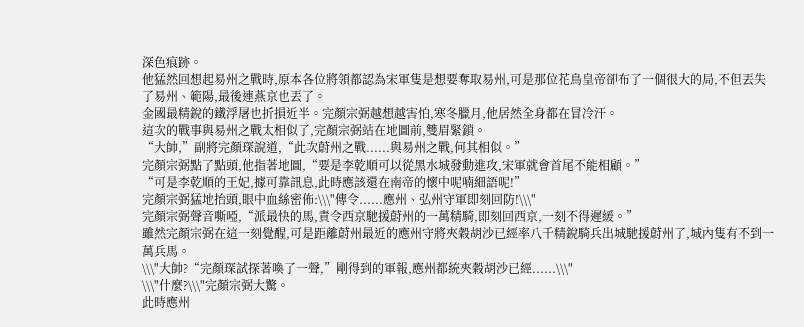深色痕跡。
他猛然回想起易州之戰時,原本各位將領都認為宋軍隻是想要奪取易州,可是那位花鳥皇帝卻布了一個很大的局,不但丟失了易州、範陽,最後連燕京也丟了。
金國最精銳的鐵浮屠也折損近半。完顏宗弼越想越害怕,寒冬臘月,他居然全身都在冒冷汗。
這次的戰事與易州之戰太相似了,完顏宗弼站在地圖前,雙眉緊鎖。
“大帥,”副將完顏琛說道,“此次蔚州之戰......與易州之戰,何其相似。”
完顏宗弼點了點頭,他指著地圖,“要是李乾順可以從黑水城發動進攻,宋軍就會首尾不能相顧。”
“可是李乾順的王妃,據可靠訊息,此時應該還在南帝的懷中呢喃細語呢!”
完顏宗弼猛地抬頭,眼中血絲密佈:\\\"傳令......應州、弘州守軍即刻回防!\\\"
完顏宗弼聲音嘶啞,“派最快的馬,責令西京馳援蔚州的一萬精騎,即刻回西京,一刻不得遲緩。”
雖然完顏宗弼在這一刻覺醒,可是距離蔚州最近的應州守將夾穀胡沙已經率八千精銳騎兵出城馳援蔚州了,城內隻有不到一萬兵馬。
\\\"大帥?“完顏琛試探著喚了一聲,”剛得到的軍報,應州都統夾穀胡沙已經......\\\"
\\\"什麼?\\\"完顏宗弼大驚。
此時應州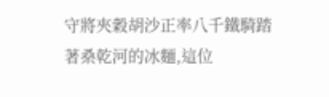守將夾穀胡沙正率八千鐵騎踏著桑乾河的冰麵,這位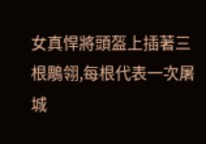女真悍將頭盔上插著三根鵰翎,每根代表一次屠城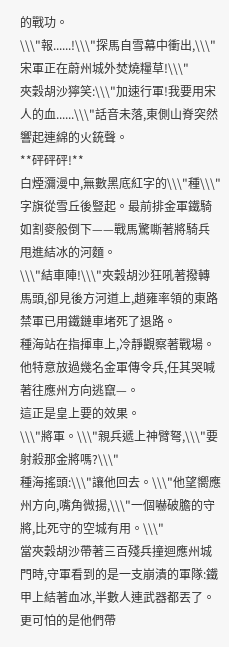的戰功。
\\\"報......!\\\"探馬自雪幕中衝出,\\\"宋軍正在蔚州城外焚燒糧草!\\\"
夾穀胡沙獰笑:\\\"加速行軍!我要用宋人的血......\\\"話音未落,東側山脊突然響起連綿的火銃聲。
**砰砰砰!**
白煙瀰漫中,無數黑底紅字的\\\"種\\\"字旗從雪丘後豎起。最前排金軍鐵騎如割麥般倒下——戰馬驚嘶著將騎兵甩進結冰的河麵。
\\\"結車陣!\\\"夾穀胡沙狂吼著撥轉馬頭,卻見後方河道上,趙雍率領的東路禁軍已用鐵鏈車堵死了退路。
種海站在指揮車上,冷靜觀察著戰場。他特意放過幾名金軍傳令兵,任其哭喊著往應州方向逃竄—。
這正是皇上要的效果。
\\\"將軍。\\\"親兵遞上神臂弩,\\\"要射殺那金將嗎?\\\"
種海搖頭:\\\"讓他回去。\\\"他望嚮應州方向,嘴角微揚,\\\"一個嚇破膽的守將,比死守的空城有用。\\\"
當夾穀胡沙帶著三百殘兵撞迴應州城門時,守軍看到的是一支崩潰的軍隊:鐵甲上結著血冰,半數人連武器都丟了。更可怕的是他們帶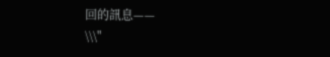回的訊息——
\\\"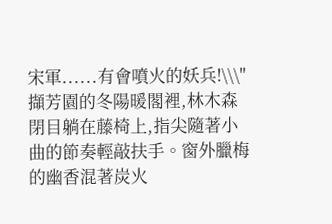宋軍......有會噴火的妖兵!\\\"
擷芳園的冬陽暖閣裡,林木森閉目躺在藤椅上,指尖隨著小曲的節奏輕敲扶手。窗外臘梅的幽香混著炭火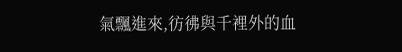氣飄進來,彷彿與千裡外的血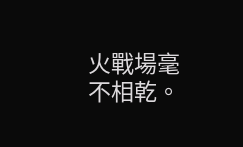火戰場毫不相乾。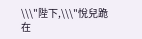\\\"陛下,\\\"悅兒跪在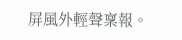屏風外輕聲稟報。